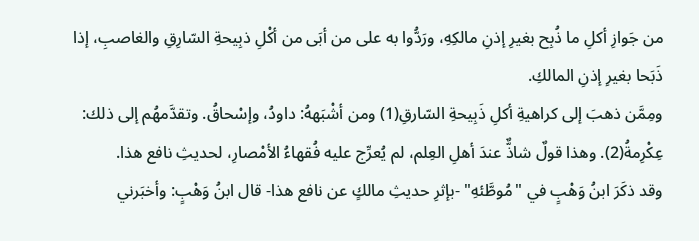من جَوازِ أكلِ ما ذُبِح بغيرِ إذنِ مالكِهِ، ورَدُّوا به على من أبَى من أكْلِ ذبِيحةِ السّارِقِ والغاصبِ، إذا ذَبَحا بغيرِ إذنِ المالكِ.
ومِمَّن ذهبَ إلى كراهيةِ أكلِ ذَبِيحةِ السّارقِ(1) ومن أشْبَههُ: داودُ، وإسْحاقُ. وتقدَّمهُم إلى ذلك: عِكْرِمةُ(2). وهذا قولٌ شاذٌّ عندَ أهلِ العِلم، لم يُعرِّج عليه فُقهاءُ الأمْصارِ، لحديثِ نافع هذا.
وقد ذكَرَ ابنُ وَهْبٍ في "مُوطَّئهِ" -بإثرِ حديثِ مالكٍ عن نافع هذا- قال ابنُ وَهْبٍ: وأخبَرني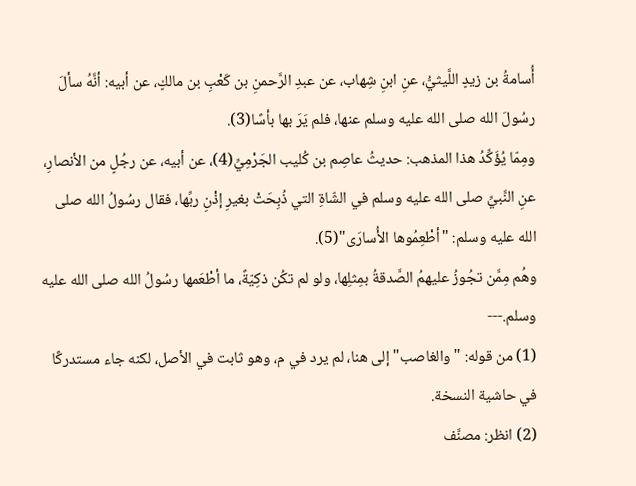أُسامةُ بن زيدٍ اللَّيثيُّ، عنِ ابنِ شِهاب، عن عبدِ الرَّحمنِ بن كَعْبِ بن مالكٍ، عن أبيه: أنَّهُ سألَ رسُولَ الله صلى الله عليه وسلم عنها، فلم يَرَ بها بأسًا(3).
ومِمّا يُؤَكِّدُ هذا المذهب: حديثُ عاصِم بن كُليب الجَرْمِيِّ(4)، عن أبيه، عن رجُلٍ من الأنصارِ، عنِ النَّبيِّ صلى الله عليه وسلم في الشّاةِ التي ذُبِحَتْ بغيرِ إذْنِ ربِّها، فقال رسُولُ الله صلى الله عليه وسلم: "أطْعِمُوها الأُسارَى"(5).
وهُم مِمَّن تجُوزُ عليهمُ الصَّدقةُ بمِثلِها، ولو لم تكُن ذكِيّةً، ما أطْعَمها رسُولُ الله صلى الله عليه وسلم.---
(1) من قوله: "والغاصب" إلى هنا، لم يرد في م، وهو ثابت في الأصل، لكنه جاء مستدركًا في حاشية النسخة.
(2) انظر: مصنَّف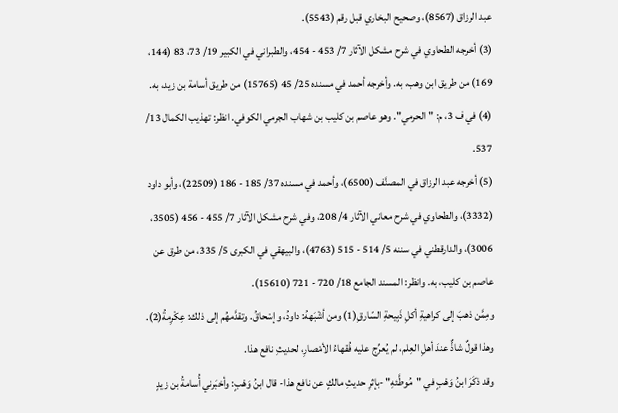عبد الرزاق (8567)، وصحيح البخاري قبل رقم (5543).
(3) أخرجه الطحاوي في شرح مشكل الآثار 7/ 453 - 454، والطبراني في الكبير 19/ 73، 83 (144، 169) من طريق ابن وهب، به. وأخرجه أحمد في مسنده 25/ 45 (15765) من طريق أسامة بن زيد، به.
(4) في ف 3، م: "الحرمي". وهو عاصم بن كليب بن شهاب الجرمي الكوفي. انظر: تهذيب الكمال 13/ 537.
(5) أخرجه عبد الرزاق في المصنَّف (6500)، وأحمد في مسنده 37/ 185 - 186 (22509)، وأبو داود (3332)، والطحاوي في شرح معاني الآثار 4/ 208، وفي شرح مشكل الآثار 7/ 455 - 456 (3505، 3006)، والدارقطني في سننه 5/ 514 - 515 (4763)، والبيهقي في الكبرى 5/ 335، من طرق عن عاصم بن كليب، به. وانظر: المسند الجامع 18/ 720 - 721 (15610).
ومِمَّن ذهبَ إلى كراهيةِ أكلِ ذَبِيحةِ السّارقِ(1) ومن أشْبَههُ: داودُ، وإسْحاقُ. وتقدَّمهُم إلى ذلك: عِكْرِمةُ(2). وهذا قولٌ شاذٌّ عندَ أهلِ العِلم، لم يُعرِّج عليه فُقهاءُ الأمْصارِ، لحديثِ نافع هذا.
وقد ذكَرَ ابنُ وَهْبٍ في "مُوطَّئهِ" -بإثرِ حديثِ مالكٍ عن نافع هذا- قال ابنُ وَهْبٍ: وأخبَرني أُسامةُ بن زيدٍ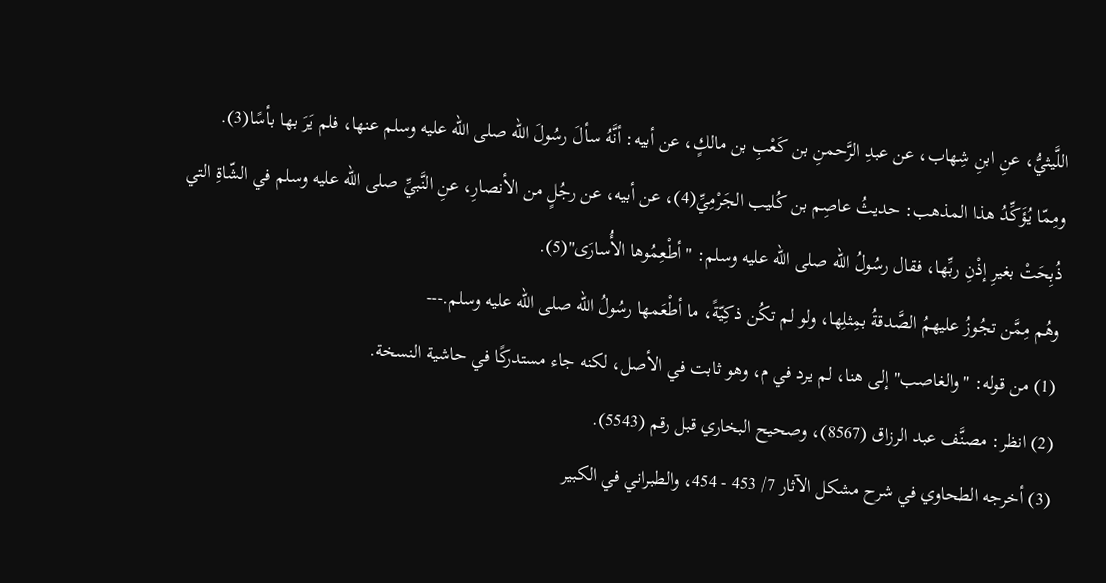اللَّيثيُّ، عنِ ابنِ شِهاب، عن عبدِ الرَّحمنِ بن كَعْبِ بن مالكٍ، عن أبيه: أنَّهُ سألَ رسُولَ الله صلى الله عليه وسلم عنها، فلم يَرَ بها بأسًا(3).
ومِمّا يُؤَكِّدُ هذا المذهب: حديثُ عاصِم بن كُليب الجَرْمِيِّ(4)، عن أبيه، عن رجُلٍ من الأنصارِ، عنِ النَّبيِّ صلى الله عليه وسلم في الشّاةِ التي ذُبِحَتْ بغيرِ إذْنِ ربِّها، فقال رسُولُ الله صلى الله عليه وسلم: "أطْعِمُوها الأُسارَى"(5).
وهُم مِمَّن تجُوزُ عليهمُ الصَّدقةُ بمِثلِها، ولو لم تكُن ذكِيّةً، ما أطْعَمها رسُولُ الله صلى الله عليه وسلم.---
(1) من قوله: "والغاصب" إلى هنا، لم يرد في م، وهو ثابت في الأصل، لكنه جاء مستدركًا في حاشية النسخة.
(2) انظر: مصنَّف عبد الرزاق (8567)، وصحيح البخاري قبل رقم (5543).
(3) أخرجه الطحاوي في شرح مشكل الآثار 7/ 453 - 454، والطبراني في الكبير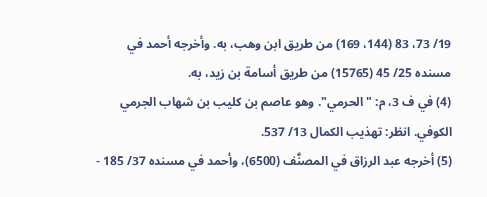19/ 73، 83 (144، 169) من طريق ابن وهب، به. وأخرجه أحمد في مسنده 25/ 45 (15765) من طريق أسامة بن زيد، به.
(4) في ف 3، م: "الحرمي". وهو عاصم بن كليب بن شهاب الجرمي الكوفي. انظر: تهذيب الكمال 13/ 537.
(5) أخرجه عبد الرزاق في المصنَّف (6500)، وأحمد في مسنده 37/ 185 -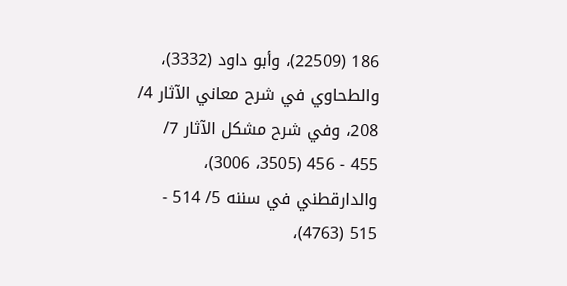186 (22509)، وأبو داود (3332)، والطحاوي في شرح معاني الآثار 4/ 208، وفي شرح مشكل الآثار 7/ 455 - 456 (3505، 3006)، والدارقطني في سننه 5/ 514 - 515 (4763)،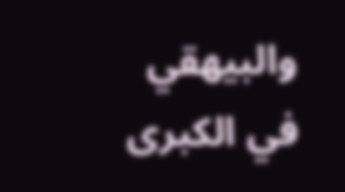والبيهقي في الكبرى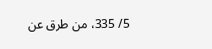5/ 335، من طرق عن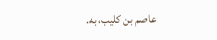عاصم بن كليب، به.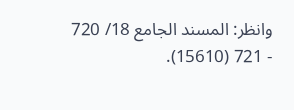وانظر: المسند الجامع 18/ 720 - 721 (15610).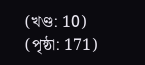(খণ্ড: 10) (পৃষ্ঠা: 171)